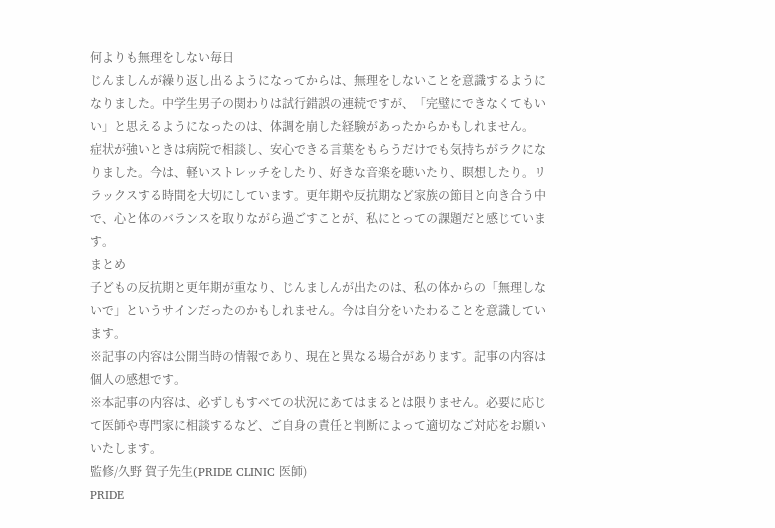何よりも無理をしない毎日
じんましんが繰り返し出るようになってからは、無理をしないことを意識するようになりました。中学生男子の関わりは試行錯誤の連続ですが、「完璧にできなくてもいい」と思えるようになったのは、体調を崩した経験があったからかもしれません。
症状が強いときは病院で相談し、安心できる言葉をもらうだけでも気持ちがラクになりました。今は、軽いストレッチをしたり、好きな音楽を聴いたり、瞑想したり。リラックスする時間を大切にしています。更年期や反抗期など家族の節目と向き合う中で、心と体のバランスを取りながら過ごすことが、私にとっての課題だと感じています。
まとめ
子どもの反抗期と更年期が重なり、じんましんが出たのは、私の体からの「無理しないで」というサインだったのかもしれません。今は自分をいたわることを意識しています。
※記事の内容は公開当時の情報であり、現在と異なる場合があります。記事の内容は個人の感想です。
※本記事の内容は、必ずしもすべての状況にあてはまるとは限りません。必要に応じて医師や専門家に相談するなど、ご自身の責任と判断によって適切なご対応をお願いいたします。
監修/久野 賀子先生(PRIDE CLINIC 医師)
PRIDE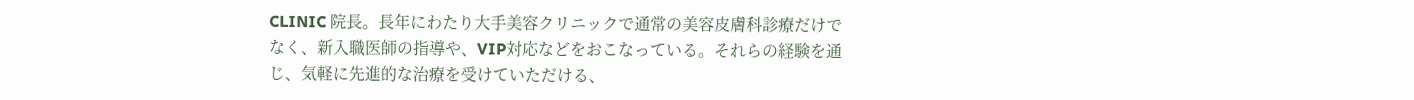CLINIC 院長。長年にわたり大手美容クリニックで通常の美容皮膚科診療だけでなく、新入職医師の指導や、VIP対応などをおこなっている。それらの経験を通じ、気軽に先進的な治療を受けていただける、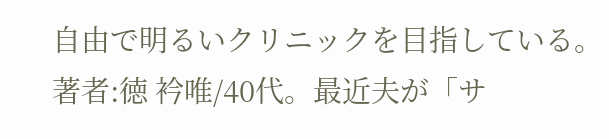自由で明るいクリニックを目指している。
著者:徳 衿唯/40代。最近夫が「サ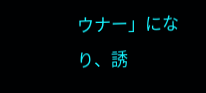ウナー」になり、誘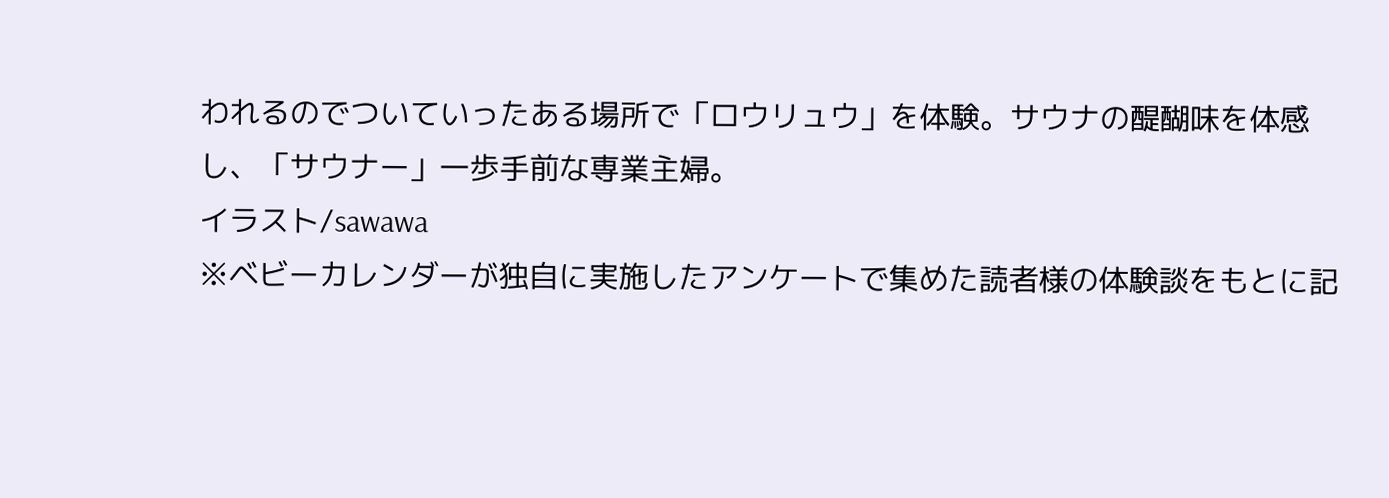われるのでついていったある場所で「ロウリュウ」を体験。サウナの醍醐味を体感し、「サウナー」一歩手前な専業主婦。
イラスト/sawawa
※ベビーカレンダーが独自に実施したアンケートで集めた読者様の体験談をもとに記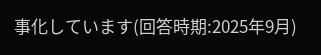事化しています(回答時期:2025年9月)